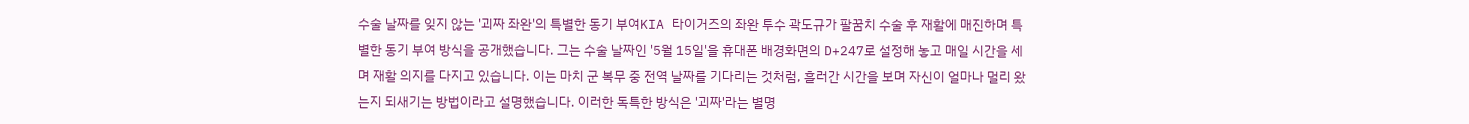수술 날짜를 잊지 않는 '괴짜 좌완'의 특별한 동기 부여KIA 타이거즈의 좌완 투수 곽도규가 팔꿈치 수술 후 재활에 매진하며 특별한 동기 부여 방식을 공개했습니다. 그는 수술 날짜인 '5월 15일'을 휴대폰 배경화면의 D+247로 설정해 놓고 매일 시간을 세며 재활 의지를 다지고 있습니다. 이는 마치 군 복무 중 전역 날짜를 기다리는 것처럼, 흘러간 시간을 보며 자신이 얼마나 멀리 왔는지 되새기는 방법이라고 설명했습니다. 이러한 독특한 방식은 '괴짜'라는 별명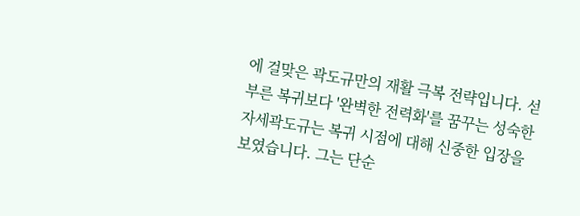에 걸맞은 곽도규만의 재활 극복 전략입니다. 섣부른 복귀보다 '완벽한 전력화'를 꿈꾸는 성숙한 자세곽도규는 복귀 시점에 대해 신중한 입장을 보였습니다. 그는 단순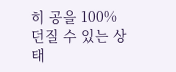히 공을 100% 던질 수 있는 상태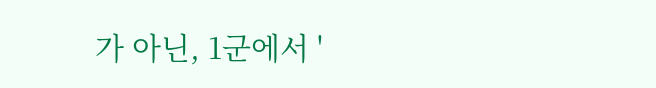가 아닌, 1군에서 '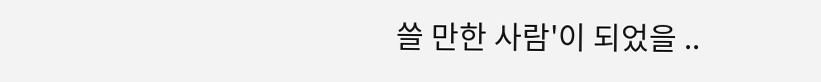쓸 만한 사람'이 되었을 ..